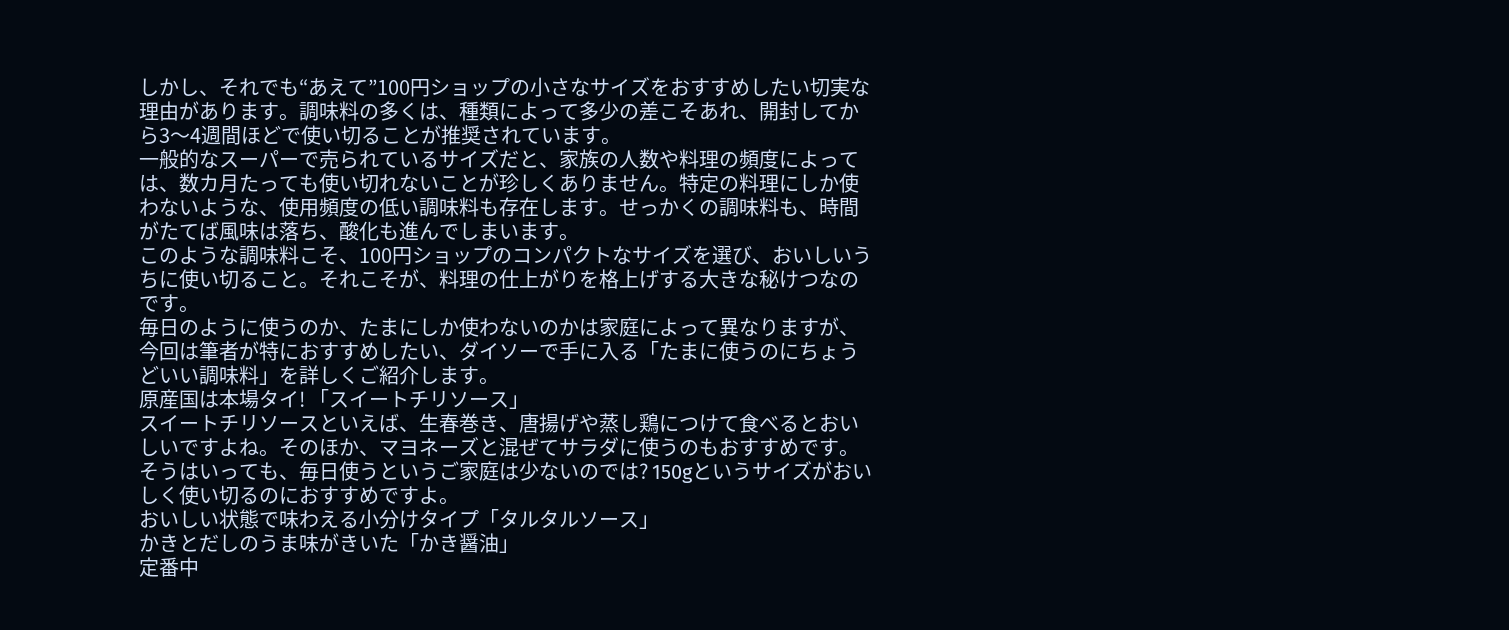しかし、それでも“あえて”100円ショップの小さなサイズをおすすめしたい切実な理由があります。調味料の多くは、種類によって多少の差こそあれ、開封してから3〜4週間ほどで使い切ることが推奨されています。
一般的なスーパーで売られているサイズだと、家族の人数や料理の頻度によっては、数カ月たっても使い切れないことが珍しくありません。特定の料理にしか使わないような、使用頻度の低い調味料も存在します。せっかくの調味料も、時間がたてば風味は落ち、酸化も進んでしまいます。
このような調味料こそ、100円ショップのコンパクトなサイズを選び、おいしいうちに使い切ること。それこそが、料理の仕上がりを格上げする大きな秘けつなのです。
毎日のように使うのか、たまにしか使わないのかは家庭によって異なりますが、今回は筆者が特におすすめしたい、ダイソーで手に入る「たまに使うのにちょうどいい調味料」を詳しくご紹介します。
原産国は本場タイ! 「スイートチリソース」
スイートチリソースといえば、生春巻き、唐揚げや蒸し鶏につけて食べるとおいしいですよね。そのほか、マヨネーズと混ぜてサラダに使うのもおすすめです。そうはいっても、毎日使うというご家庭は少ないのでは? 150gというサイズがおいしく使い切るのにおすすめですよ。
おいしい状態で味わえる小分けタイプ「タルタルソース」
かきとだしのうま味がきいた「かき醤油」
定番中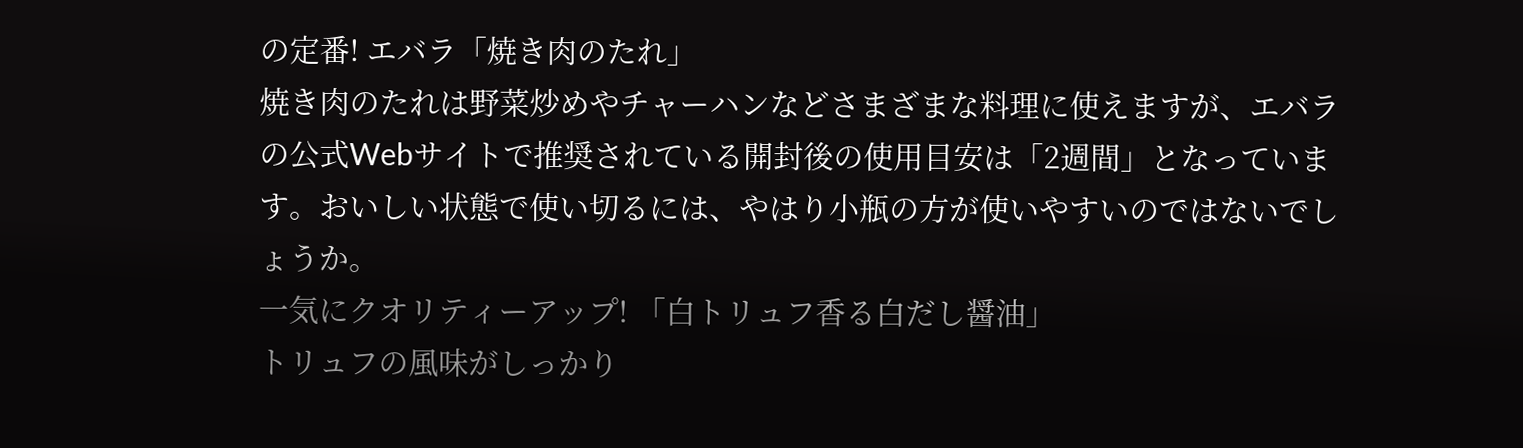の定番! エバラ「焼き肉のたれ」
焼き肉のたれは野菜炒めやチャーハンなどさまざまな料理に使えますが、エバラの公式Webサイトで推奨されている開封後の使用目安は「2週間」となっています。おいしい状態で使い切るには、やはり小瓶の方が使いやすいのではないでしょうか。
一気にクオリティーアップ! 「白トリュフ香る白だし醤油」
トリュフの風味がしっかり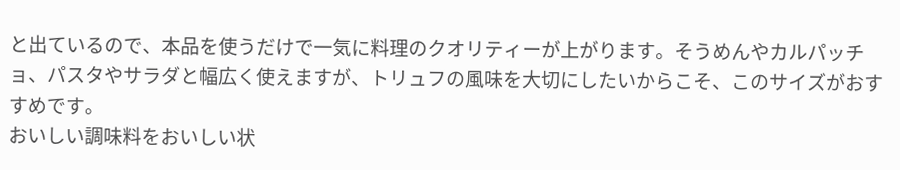と出ているので、本品を使うだけで一気に料理のクオリティーが上がります。そうめんやカルパッチョ、パスタやサラダと幅広く使えますが、トリュフの風味を大切にしたいからこそ、このサイズがおすすめです。
おいしい調味料をおいしい状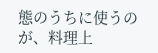態のうちに使うのが、料理上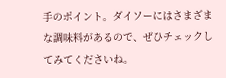手のポイント。ダイソーにはさまざまな調味料があるので、ぜひチェックしてみてくださいね。